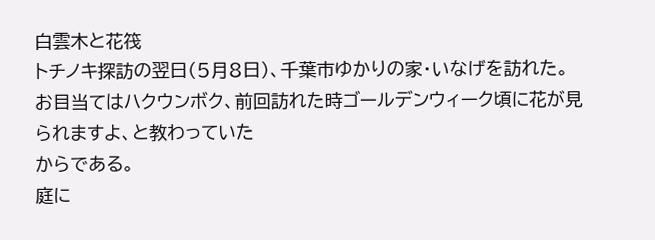白雲木と花筏
トチノキ探訪の翌日(5月8日)、千葉市ゆかりの家・いなげを訪れた。
お目当てはハクウンボク、前回訪れた時ゴールデンウィーク頃に花が見られますよ、と教わっていた
からである。
庭に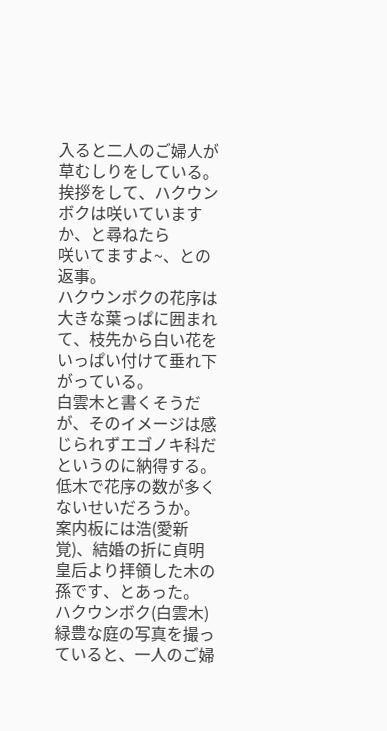入ると二人のご婦人が草むしりをしている。挨拶をして、ハクウンボクは咲いていますか、と尋ねたら
咲いてますよ~、との返事。
ハクウンボクの花序は大きな葉っぱに囲まれて、枝先から白い花をいっぱい付けて垂れ下がっている。
白雲木と書くそうだが、そのイメージは感じられずエゴノキ科だというのに納得する。
低木で花序の数が多くないせいだろうか。
案内板には浩(愛新覚)、結婚の折に貞明皇后より拝領した木の孫です、とあった。
ハクウンボク(白雲木)
緑豊な庭の写真を撮っていると、一人のご婦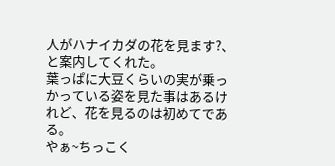人がハナイカダの花を見ます?、と案内してくれた。
葉っぱに大豆くらいの実が乗っかっている姿を見た事はあるけれど、花を見るのは初めてである。
やぁ~ちっこく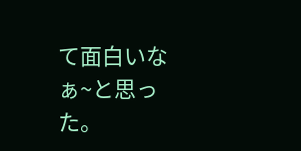て面白いなぁ~と思った。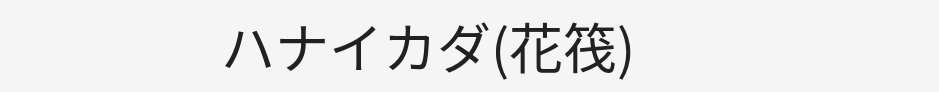ハナイカダ(花筏)